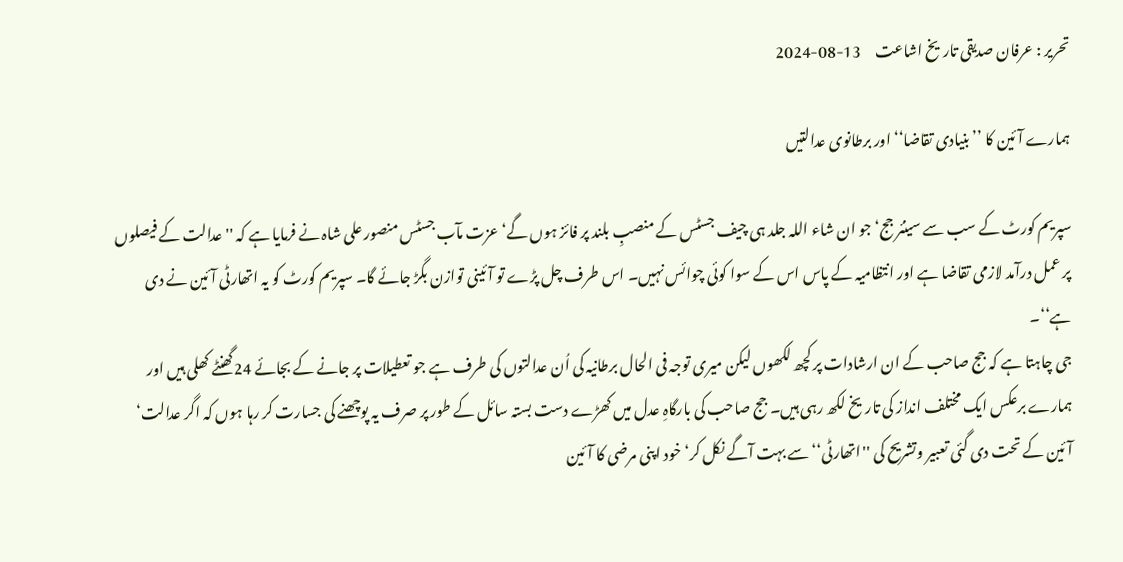تحریر : عرفان صدیقی تاریخ اشاعت     13-08-2024

ہمارے آئین کا ’’بنیادی تقاضا‘‘ اور برطانوی عدالتیں

سپریم کورٹ کے سب سے سینئر جج‘ جو ان شاء اللہ جلد ہی چیف جسٹس کے منصبِ بلند پر فائز ہوں گے‘ عزت مآب جسٹس منصور علی شاہ نے فرمایا ہے کہ ''عدالت کے فیصلوں پر عمل درآمد لازمی تقاضا ہے اور انتظامیہ کے پاس اس کے سوا کوئی چوائس نہیں۔ اس طرف چل پڑے تو آئینی توازن بگڑ جائے گا۔ سپریم کورٹ کو یہ اتھارٹی آئین نے دی ہے‘‘۔
جی چاہتا ہے کہ جج صاحب کے ان ارشادات پر کچھ لکھوں لیکن میری توجہ فی الحال برطانیہ کی اُن عدالتوں کی طرف ہے جو تعطیلات پر جانے کے بجائے 24گھنٹے کھلی ہیں اور ہمارے برعکس ایک مختلف انداز کی تاریخ لکھ رہی ہیں۔ جج صاحب کی بارگاہِ عدل میں کھڑے دست بستہ سائل کے طور پر صرف یہ پوچھنے کی جسارت کر رہا ہوں کہ اگر عدالت‘ آئین کے تحت دی گئی تعبیر وتشریح کی ''اتھارٹی‘‘ سے بہت آگے نکل کر‘ خود اپنی مرضی کا آئین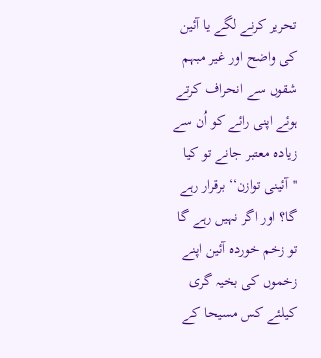تحریر کرنے لگے یا آئین کی واضح اور غیر مبہم شقوں سے انحراف کرتے ہوئے اپنی رائے کو اُن سے زیادہ معتبر جانے تو کیا ''آئینی توازن‘‘ برقرار رہے گا؟ اور اگر نہیں رہے گا تو زخم خوردہ آئین اپنے زخموں کی بخیہ گری کیلئے کس مسیحا کے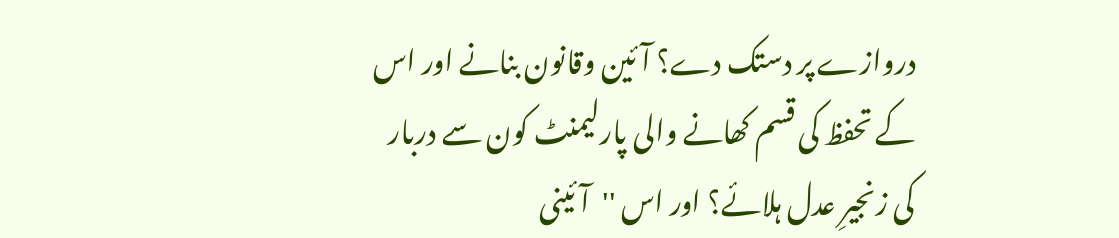دروازے پر دستک دے؟ آئین وقانون بنانے اور اس کے تحفظ کی قسم کھانے والی پارلیمنٹ کون سے دربار کی زنجیرِ عدل ہلائے؟ اور اس ''آئینی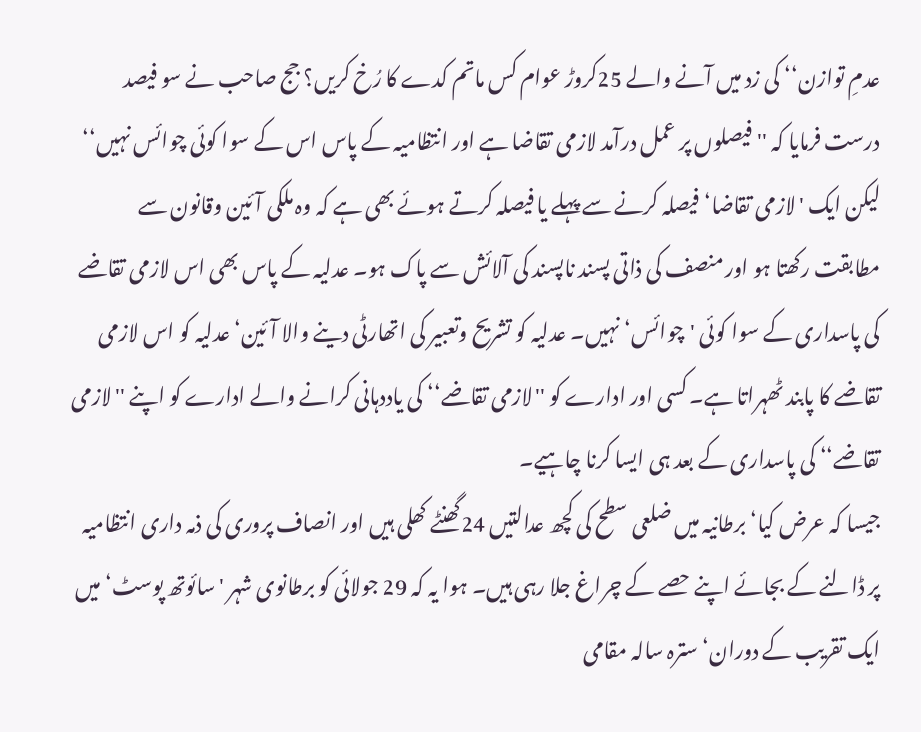عدمِ توازن‘‘ کی زد میں آنے والے 25کروڑ عوام کس ماتم کدے کا رُخ کریں؟ جج صاحب نے سو فیصد درست فرمایا کہ ''فیصلوں پر عمل درآمد لازمی تقاضا ہے اور انتظامیہ کے پاس اس کے سوا کوئی چوائس نہیں‘‘ لیکن ایک 'لازمی تقاضا‘ فیصلہ کرنے سے پہلے یا فیصلہ کرتے ہوئے بھی ہے کہ وہ ملکی آئین وقانون سے مطابقت رکھتا ہو اور منصف کی ذاتی پسند ناپسند کی آلائش سے پاک ہو۔ عدلیہ کے پاس بھی اس لازمی تقاضے کی پاسداری کے سوا کوئی 'چوائس‘ نہیں۔ عدلیہ کو تشریح وتعبیر کی اتھارٹی دینے والا آئین‘ عدلیہ کو اس لازمی تقاضے کا پابند ٹھہراتا ہے۔ کسی اور ادارے کو ''لازمی تقاضے‘‘ کی یاددہانی کرانے والے ادارے کو اپنے ''لازمی تقاضے‘‘ کی پاسداری کے بعد ہی ایسا کرنا چاہیے۔
جیسا کہ عرض کیا‘ برطانیہ میں ضلعی سطح کی کچھ عدالتیں 24گھنٹے کھلی ہیں اور انصاف پروری کی ذمہ داری انتظامیہ پر ڈالنے کے بجائے اپنے حصے کے چراغ جلا رہی ہیں۔ ہوا یہ کہ 29 جولائی کو برطانوی شہر 'سائوتھ پوسٹ‘ میں ایک تقریب کے دوران‘ سترہ سالہ مقامی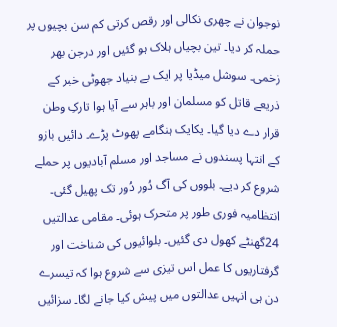نوجوان نے چھری نکالی اور رقص کرتی کم سن بچیوں پر حملہ کر دیا۔ تین بچیاں ہلاک ہو گئیں اور درجن بھر زخمی۔ سوشل میڈیا پر ایک بے بنیاد جھوٹی خبر کے ذریعے قاتل کو مسلمان اور باہر سے آیا ہوا تارکِ وطن قرار دے دیا گیا۔ یکایک ہنگامے پھوٹ پڑے۔ دائیں بازو کے انتہا پسندوں نے مساجد اور مسلم آبادیوں پر حملے شروع کر دیے۔ بلووں کی آگ دُور دُور تک پھیل گئی۔ انتظامیہ فوری طور پر متحرک ہوئی۔ مقامی عدالتیں 24گھنٹے کھول دی گئیں۔ بلوائیوں کی شناخت اور گرفتاریوں کا عمل اس تیزی سے شروع ہوا کہ تیسرے دن ہی انہیں عدالتوں میں پیش کیا جانے لگا۔ سزائیں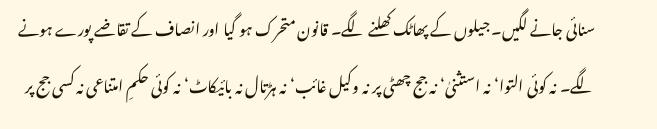سنائی جانے لگیں۔ جیلوں کے پھاٹک کھلنے لگے۔ قانون متحرک ہو گیا اور انصاف کے تقاضے پورے ہونے لگے۔ نہ کوئی التوا‘ نہ استثنیٰ‘ نہ جج چھٹی پر نہ وکیل غائب‘ نہ ہڑتال نہ بائیکاٹ‘ نہ کوئی حکمِ امتناعی نہ کسی جج پر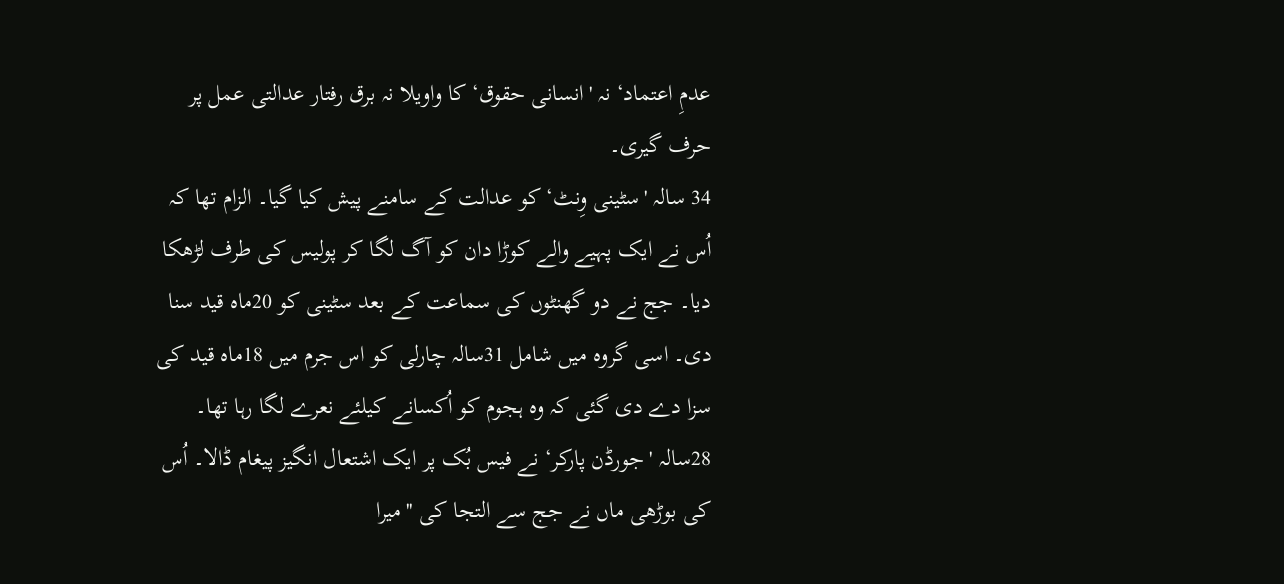عدمِ اعتماد‘ نہ 'انسانی حقوق‘ کا واویلا نہ برق رفتار عدالتی عمل پر حرف گیری۔
34 سالہ 'سٹینی وِنٹ‘ کو عدالت کے سامنے پیش کیا گیا۔ الزام تھا کہ اُس نے ایک پہیے والے کوڑا دان کو آگ لگا کر پولیس کی طرف لڑھکا دیا۔ جج نے دو گھنٹوں کی سماعت کے بعد سٹینی کو 20ماہ قید سنا دی۔ اسی گروہ میں شامل 31سالہ چارلی کو اس جرم میں 18ماہ قید کی سزا دے دی گئی کہ وہ ہجوم کو اُکسانے کیلئے نعرے لگا رہا تھا۔ 28سالہ 'جورڈن پارکر‘ نے فیس بُک پر ایک اشتعال انگیز پیغام ڈالا۔ اُس کی بوڑھی ماں نے جج سے التجا کی ''میرا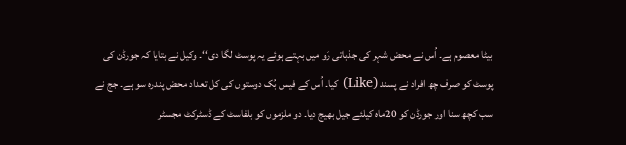بیٹا معصوم ہے۔ اُس نے محض شہر کی جذباتی رَو میں بہتے ہوئے یہ پوسٹ لگا دی‘‘۔ وکیل نے بتایا کہ جورڈن کی پوسٹ کو صرف چھ افراد نے پسند (Like) کیا۔ اُس کے فیس بُک دوستوں کی کل تعداد محض پندرہ سو ہے۔ جج نے سب کچھ سنا اور جورڈن کو 20ماہ کیلئے جیل بھیج دیا۔ دو ملزموں کو بلفاسٹ کے ڈسٹرکٹ مجسٹر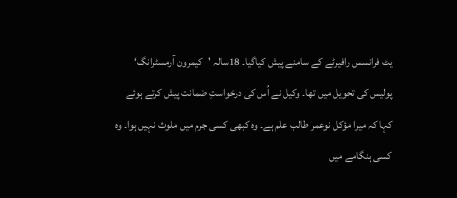یٹ فرانسس رافیرٹے کے سامنے پیش کیاگیا۔ 18سالہ 'کیمرون آرمسٹرانگ‘ پولیس کی تحویل میں تھا۔ وکیل نے اُس کی درخواستِ ضمانت پیش کرتے ہوئے کہا کہ میرا مؤکل نوعمر طالب علم ہے۔ وہ کبھی کسی جرم میں ملوث نہیں ہوا۔ وہ کسی ہنگامے میں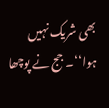بھی شریک نہیں ہوا‘‘۔ جج نے پوچھا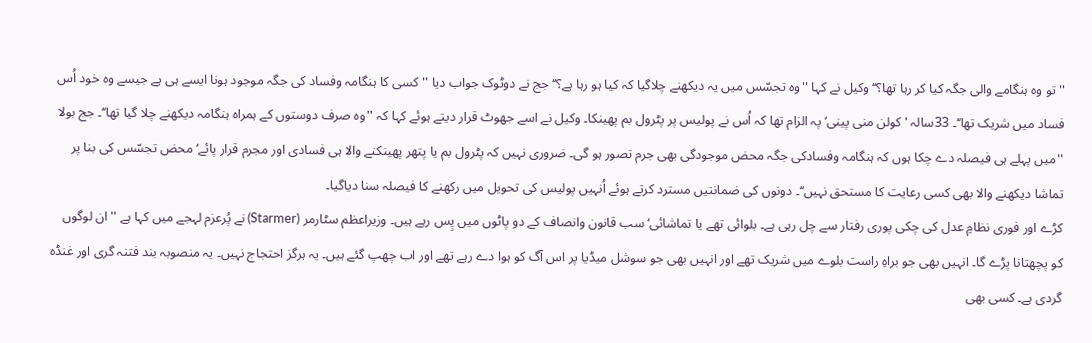''تو وہ ہنگامے والی جگہ کیا کر رہا تھا؟‘‘ وکیل نے کہا ''وہ تجسّس میں یہ دیکھنے چلاگیا کہ کیا ہو رہا ہے؟‘‘ جج نے دوٹوک جواب دیا ''کسی کا ہنگامہ وفساد کی جگہ موجود ہونا ایسے ہی ہے جیسے وہ خود اُس فساد میں شریک تھا‘‘۔ 33سالہ 'کولن منی پینی‘ پہ الزام تھا کہ اُس نے پولیس پر پٹرول بم پھینکا۔ وکیل نے اسے جھوٹ قرار دیتے ہوئے کہا کہ ''وہ صرف دوستوں کے ہمراہ ہنگامہ دیکھنے چلا گیا تھا‘‘۔ جج بولا ''میں پہلے ہی فیصلہ دے چکا ہوں کہ ہنگامہ وفسادکی جگہ محض موجودگی بھی جرم تصور ہو گی۔ ضروری نہیں کہ پٹرول بم یا پتھر پھینکنے والا ہی فسادی اور مجرم قرار پائے‘ محض تجسّس کی بنا پر تماشا دیکھنے والا بھی کسی رعایت کا مستحق نہیں‘‘۔ دونوں کی ضمانتیں مسترد کرتے ہوئے اُنہیں پولیس کی تحویل میں رکھنے کا فیصلہ سنا دیاگیا۔
کڑے اور فوری نظامِ عدل کی چکی پوری رفتار سے چل رہی ہے۔ بلوائی تھے یا تماشائی‘ سب قانون وانصاف کے دو پاٹوں میں پِس رہے ہیں۔ وزیراعظم سٹارمر (Starmer) نے پُرعزم لہجے میں کہا ہے ''ان لوگوں کو پچھتانا پڑے گا۔ انہیں بھی جو براہِ راست بلوے میں شریک تھے اور انہیں بھی جو سوشل میڈیا پر اس آگ کو ہوا دے رہے تھے اور اب چھپ گئے ہیں۔ یہ ہرگز احتجاج نہیں۔ یہ منصوبہ بند فتنہ گری اور غنڈہ گردی ہے۔ کسی بھی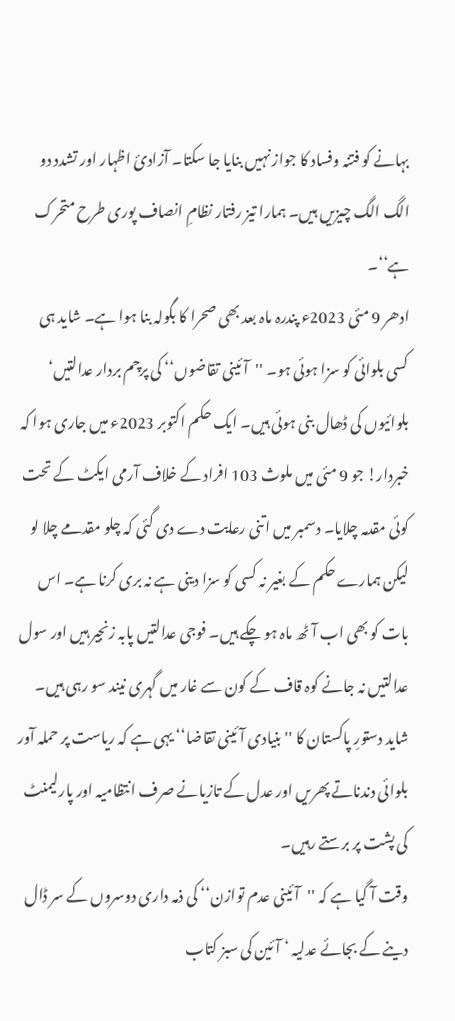بہانے کو فتنہ وفساد کا جواز نہیں بنایا جا سکتا۔ آزادیٔ اظہار اور تشدد دو الگ الگ چیزیں ہیں۔ ہمارا تیز رفتار نظامِ انصاف پوری طرح متحرک ہے‘‘۔
ادھر 9 مئی 2023ء پندرہ ماہ بعد بھی صحرا کا بگولہ بنا ہوا ہے۔ شاید ہی کسی بلوائی کو سزا ہوئی ہو۔ ''آئینی تقاضوں‘‘ کی پرچم بردار عدالتیں‘ بلوائیوں کی ڈھال بنی ہوئی ہیں۔ ایک حکم اکتوبر 2023ء میں جاری ہوا کہ خبردار! جو 9 مئی میں ملوث 103 افراد کے خلاف آرمی ایکٹ کے تحت کوئی مقدمہ چلایا۔ دسمبر میں اتنی رعایت دے دی گئی کہ چلو مقدمے چلا لو لیکن ہمارے حکم کے بغیر نہ کسی کو سزا دینی ہے نہ بری کرنا ہے۔ اس بات کو بھی اب آٹھ ماہ ہو چکے ہیں۔ فوجی عدالتیں پابہ زنجیر ہیں اور سول عدالتیں نہ جانے کوہ قاف کے کون سے غار میں گہری نیند سو رہی ہیں۔ شاید دستورِ پاکستان کا ''بنیادی آئینی تقاضا‘‘ یہی ہے کہ ریاست پر حملہ آور بلوائی دندناتے پھریں اور عدل کے تازیانے صرف انتظامیہ اور پارلیمنٹ کی پشت پر برستے رہیں۔
وقت آ گیا ہے کہ ''آئینی عدم توازن‘‘ کی ذمہ داری دوسروں کے سر ڈال دینے کے بجائے عدلیہ ‘ آئین کی سبز کتاب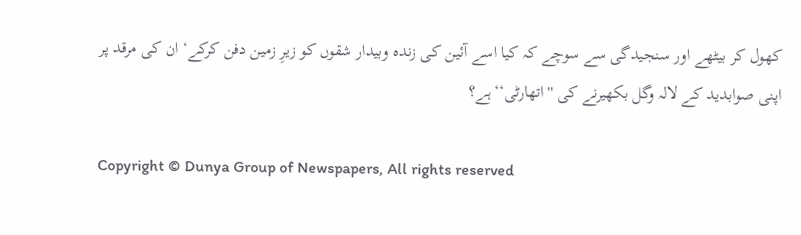کھول کر بیٹھے اور سنجیدگی سے سوچے کہ کیا اسے آئین کی زندہ وبیدار شقوں کو زیرِ زمین دفن کرکے‘ ان کی مرقد پر اپنی صوابدید کے لالہ وگل بکھیرنے کی ''اتھارٹی‘‘ ہے؟

Copyright © Dunya Group of Newspapers, All rights reserved